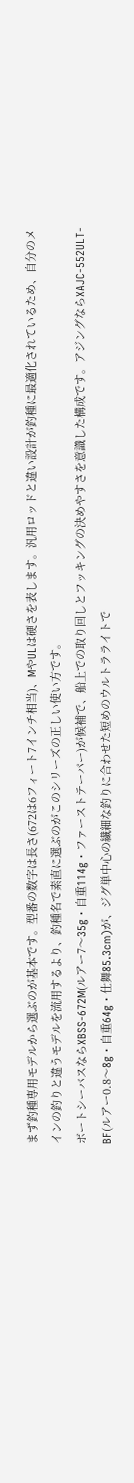まず釣種専用モデルから選ぶのが基本です。型番の数字は長さ(672は6フィート7インチ相当)、MやULは硬さを表します。汎用ロッドと違い設計が釣種に最適化されているため、自分のメインの釣りと違うモデルを流用するより、釣種名で素直に選ぶのがこのシリーズの正しい使い方です。
ボートシーバスならXBSS-672M(ルアー7〜35g・自重114g・ファーストテーパー)が候補で、船上での取り回しとフッキングの決めやすさを意識した構成です。アジングならXAJC-552ULT-BF(ルアー0.8〜8g・自重64g・仕舞85.3cm)が、ジグ単中心の繊細な釣りに合わせた短めのウルトラライトで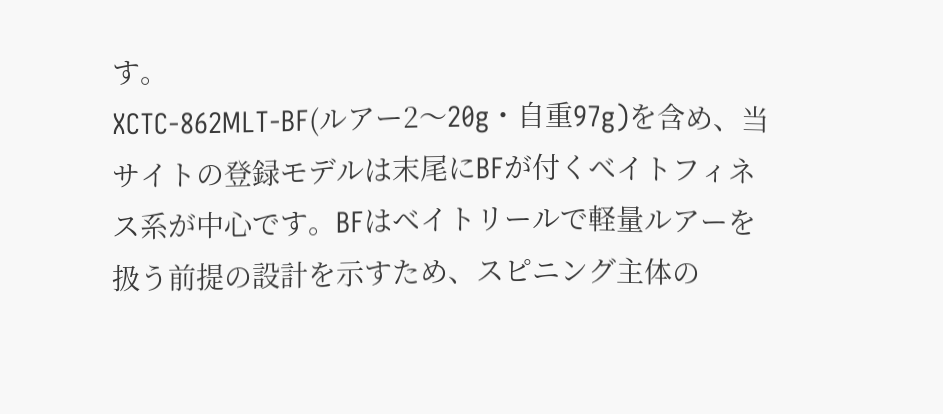す。
XCTC-862MLT-BF(ルアー2〜20g・自重97g)を含め、当サイトの登録モデルは末尾にBFが付くベイトフィネス系が中心です。BFはベイトリールで軽量ルアーを扱う前提の設計を示すため、スピニング主体の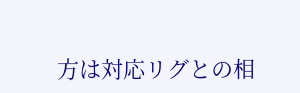方は対応リグとの相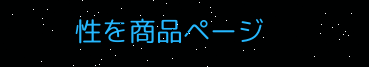性を商品ページ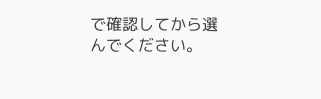で確認してから選んでください。